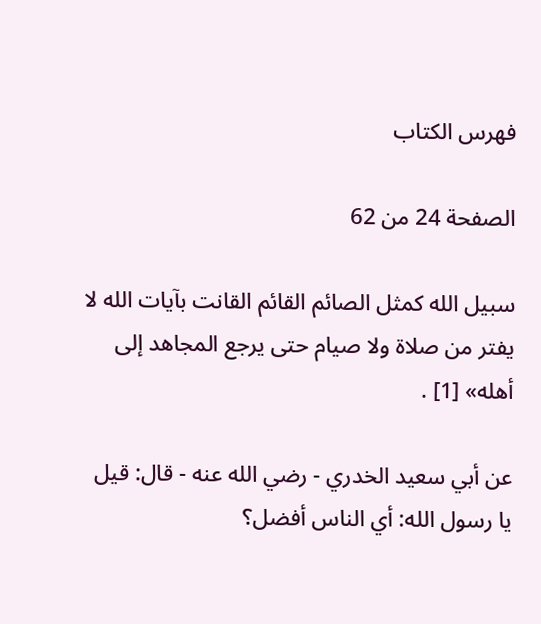فهرس الكتاب

الصفحة 24 من 62

سبيل الله كمثل الصائم القائم القانت بآيات الله لا يفتر من صلاة ولا صيام حتى يرجع المجاهد إلى أهله» [1] .

عن أبي سعيد الخدري - رضي الله عنه - قال: قيل يا رسول الله: أي الناس أفضل؟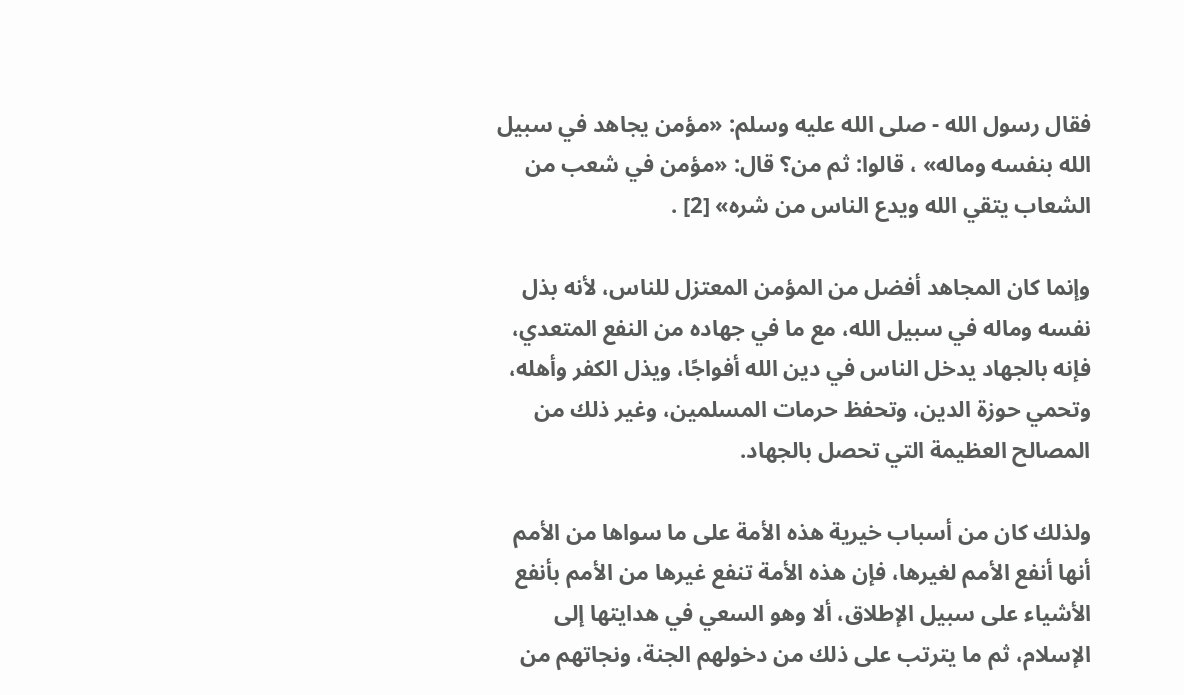فقال رسول الله - صلى الله عليه وسلم: «مؤمن يجاهد في سبيل الله بنفسه وماله» ، قالوا: ثم من؟ قال: «مؤمن في شعب من الشعاب يتقي الله ويدع الناس من شره» [2] .

وإنما كان المجاهد أفضل من المؤمن المعتزل للناس، لأنه بذل نفسه وماله في سبيل الله، مع ما في جهاده من النفع المتعدي، فإنه بالجهاد يدخل الناس في دين الله أفواجًا، ويذل الكفر وأهله، وتحمي حوزة الدين، وتحفظ حرمات المسلمين، وغير ذلك من المصالح العظيمة التي تحصل بالجهاد.

ولذلك كان من أسباب خيرية هذه الأمة على ما سواها من الأمم أنها أنفع الأمم لغيرها، فإن هذه الأمة تنفع غيرها من الأمم بأنفع الأشياء على سبيل الإطلاق، ألا وهو السعي في هدايتها إلى الإسلام، ثم ما يترتب على ذلك من دخولهم الجنة، ونجاتهم من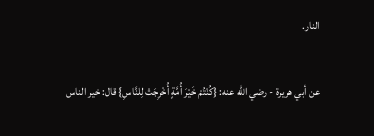النار.

عن أبي هريرة - رضي الله عنه: {كُنْتُمْ خَيْرَ أُمَّةٍ أُخْرِجَتْ لِلنَّاسِ} قال: خير الناس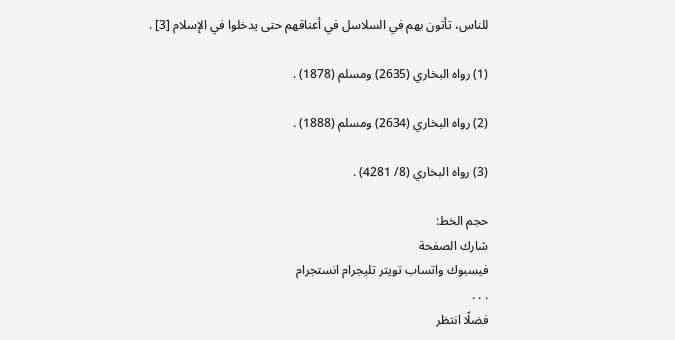للناس، تأتون بهم في السلاسل في أعناقهم حتى يدخلوا في الإسلام [3] .

(1) رواه البخاري (2635) ومسلم (1878) .

(2) رواه البخاري (2634) ومسلم (1888) .

(3) رواه البخاري (8/ 4281) .

حجم الخط:
شارك الصفحة
فيسبوك واتساب تويتر تليجرام انستجرام
. . .
فضلًا انتظر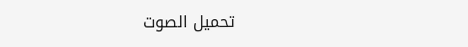تحميل الصوت